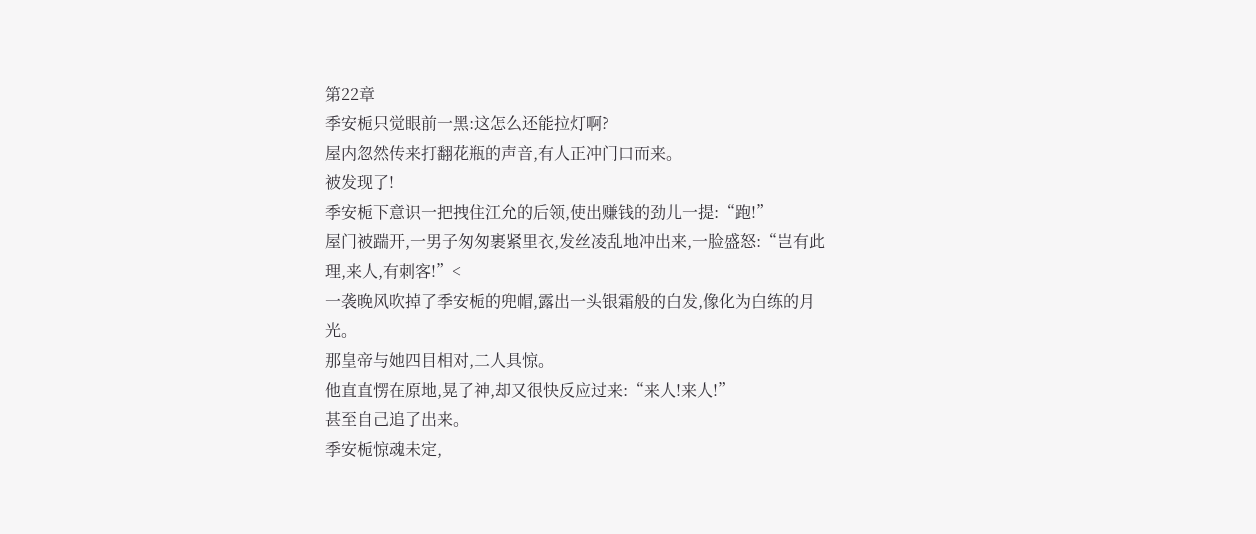第22章
季安栀只觉眼前一黑:这怎么还能拉灯啊?
屋内忽然传来打翻花瓶的声音,有人正冲门口而来。
被发现了!
季安栀下意识一把拽住江允的后领,使出赚钱的劲儿一提:“跑!”
屋门被踹开,一男子匆匆裹紧里衣,发丝凌乱地冲出来,一脸盛怒:“岂有此理,来人,有刺客!”<
一袭晚风吹掉了季安栀的兜帽,露出一头银霜般的白发,像化为白练的月光。
那皇帝与她四目相对,二人具惊。
他直直愣在原地,晃了神,却又很快反应过来:“来人!来人!”
甚至自己追了出来。
季安栀惊魂未定,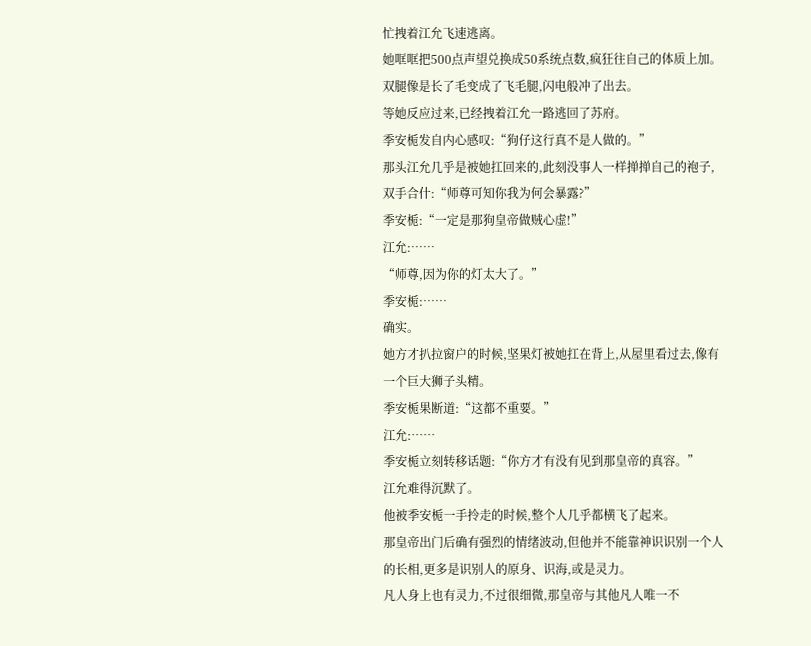忙拽着江允飞速逃离。
她哐哐把500点声望兑换成50系统点数,疯狂往自己的体质上加。
双腿像是长了毛变成了飞毛腿,闪电般冲了出去。
等她反应过来,已经拽着江允一路逃回了苏府。
季安栀发自内心感叹:“狗仔这行真不是人做的。”
那头江允几乎是被她扛回来的,此刻没事人一样掸掸自己的袍子,双手合什:“师尊可知你我为何会暴露?”
季安栀:“一定是那狗皇帝做贼心虚!”
江允:……
“师尊,因为你的灯太大了。”
季安栀:……
确实。
她方才扒拉窗户的时候,坚果灯被她扛在背上,从屋里看过去,像有一个巨大狮子头精。
季安栀果断道:“这都不重要。”
江允:……
季安栀立刻转移话题:“你方才有没有见到那皇帝的真容。”
江允难得沉默了。
他被季安栀一手拎走的时候,整个人几乎都横飞了起来。
那皇帝出门后确有强烈的情绪波动,但他并不能靠神识识别一个人的长相,更多是识别人的原身、识海,或是灵力。
凡人身上也有灵力,不过很细微,那皇帝与其他凡人唯一不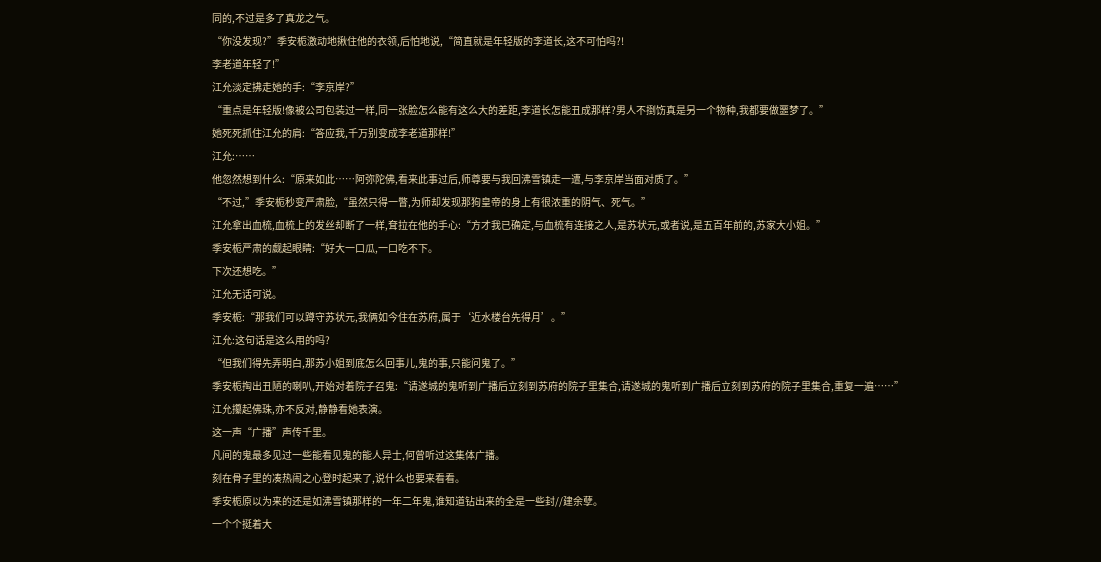同的,不过是多了真龙之气。
“你没发现?”季安栀激动地揪住他的衣领,后怕地说,“简直就是年轻版的李道长,这不可怕吗?!
李老道年轻了!”
江允淡定拂走她的手:“李京岸?”
“重点是年轻版!像被公司包装过一样,同一张脸怎么能有这么大的差距,李道长怎能丑成那样?男人不捯饬真是另一个物种,我都要做噩梦了。”
她死死抓住江允的肩:“答应我,千万别变成李老道那样!”
江允:……
他忽然想到什么:“原来如此……阿弥陀佛,看来此事过后,师尊要与我回沸雪镇走一遭,与李京岸当面对质了。”
“不过,”季安栀秒变严肃脸,“虽然只得一瞥,为师却发现那狗皇帝的身上有很浓重的阴气、死气。”
江允拿出血梳,血梳上的发丝却断了一样,耷拉在他的手心:“方才我已确定,与血梳有连接之人,是苏状元,或者说,是五百年前的,苏家大小姐。”
季安栀严肃的觑起眼睛:“好大一口瓜,一口吃不下。
下次还想吃。”
江允无话可说。
季安栀:“那我们可以蹲守苏状元,我俩如今住在苏府,属于‘近水楼台先得月’。”
江允:这句话是这么用的吗?
“但我们得先弄明白,那苏小姐到底怎么回事儿,鬼的事,只能问鬼了。”
季安栀掏出丑陋的喇叭,开始对着院子召鬼:“请遂城的鬼听到广播后立刻到苏府的院子里集合,请遂城的鬼听到广播后立刻到苏府的院子里集合,重复一遍……”
江允攥起佛珠,亦不反对,静静看她表演。
这一声“广播”声传千里。
凡间的鬼最多见过一些能看见鬼的能人异士,何曾听过这集体广播。
刻在骨子里的凑热闹之心登时起来了,说什么也要来看看。
季安栀原以为来的还是如沸雪镇那样的一年二年鬼,谁知道钻出来的全是一些封//建余孽。
一个个挺着大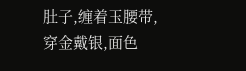肚子,缠着玉腰带,穿金戴银,面色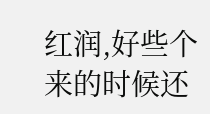红润,好些个来的时候还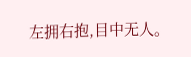左拥右抱,目中无人。